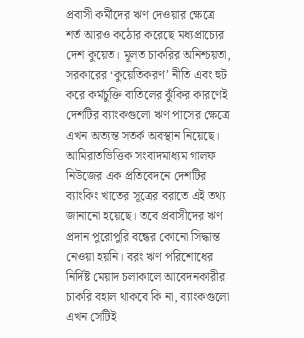প্রবাসী কর্মীদের ঋণ দেওয়ার ক্ষেত্রে শর্ত আরও কঠোর করেছে মধ্যপ্রাচ্যের দেশ কুয়েত। মূলত চাকরির অনিশ্চয়তা, সরকারের ‘কুয়েতিকরণ’ নীতি এবং হুট করে কর্মচুক্তি বাতিলের ঝুঁকির কারণেই দেশটির ব্যাংকগুলো ঋণ পাসের ক্ষেত্রে এখন অত্যন্ত সতর্ক অবস্থান নিয়েছে। আমিরাতভিত্তিক সংবাদমাধ্যম গালফ নিউজের এক প্রতিবেদনে দেশটির ব্যাংকিং খাতের সূত্রের বরাতে এই তথ্য জানানো হয়েছে। তবে প্রবাসীদের ঋণ প্রদান পুরোপুরি বন্ধের কোনো সিদ্ধান্ত নেওয়া হয়নি। বরং ঋণ পরিশোধের নির্দিষ্ট মেয়াদ চলাকালে আবেদনকারীর চাকরি বহাল থাকবে কি না, ব্যাংকগুলো এখন সেটিই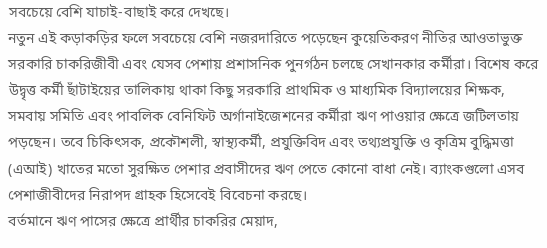সবচেয়ে বেশি যাচাই-বাছাই করে দেখছে।
নতুন এই কড়াকড়ির ফলে সবচেয়ে বেশি নজরদারিতে পড়েছেন কুয়েতিকরণ নীতির আওতাভুক্ত সরকারি চাকরিজীবী এবং যেসব পেশায় প্রশাসনিক পুনর্গঠন চলছে সেখানকার কর্মীরা। বিশেষ করে উদ্বৃত্ত কর্মী ছাঁটাইয়ের তালিকায় থাকা কিছু সরকারি প্রাথমিক ও মাধ্যমিক বিদ্যালয়ের শিক্ষক, সমবায় সমিতি এবং পাবলিক বেনিফিট অর্গানাইজেশনের কর্মীরা ঋণ পাওয়ার ক্ষেত্রে জটিলতায় পড়ছেন। তবে চিকিৎসক, প্রকৌশলী, স্বাস্থ্যকর্মী, প্রযুক্তিবিদ এবং তথ্যপ্রযুক্তি ও কৃত্রিম বুদ্ধিমত্তা (এআই) খাতের মতো সুরক্ষিত পেশার প্রবাসীদের ঋণ পেতে কোনো বাধা নেই। ব্যাংকগুলো এসব পেশাজীবীদের নিরাপদ গ্রাহক হিসেবেই বিবেচনা করছে।
বর্তমানে ঋণ পাসের ক্ষেত্রে প্রার্থীর চাকরির মেয়াদ,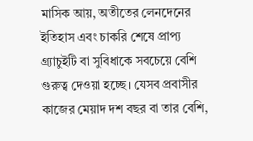মাসিক আয়, অতীতের লেনদেনের ইতিহাস এবং চাকরি শেষে প্রাপ্য গ্র্যাচুইটি বা সুবিধাকে সবচেয়ে বেশি গুরুত্ব দেওয়া হচ্ছে। যেসব প্রবাসীর কাজের মেয়াদ দশ বছর বা তার বেশি,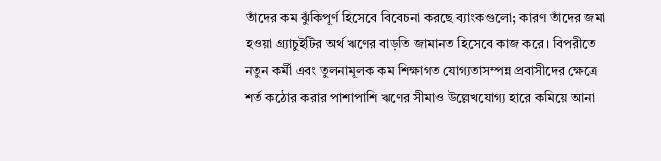তাঁদের কম ঝুঁকিপূর্ণ হিসেবে বিবেচনা করছে ব্যাংকগুলো; কারণ তাঁদের জমা হওয়া গ্র্যাচুইটির অর্থ ঋণের বাড়তি জামানত হিসেবে কাজ করে। বিপরীতে নতুন কর্মী এবং তুলনামূলক কম শিক্ষাগত যোগ্যতাসম্পন্ন প্রবাসীদের ক্ষেত্রে শর্ত কঠোর করার পাশাপাশি ঋণের সীমাও উল্লেখযোগ্য হারে কমিয়ে আনা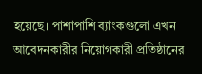হয়েছে। পাশাপাশি ব্যাংকগুলো এখন আবেদনকারীর নিয়োগকারী প্রতিষ্ঠানের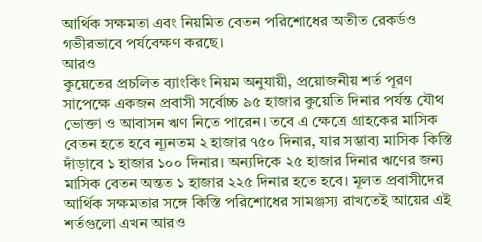আর্থিক সক্ষমতা এবং নিয়মিত বেতন পরিশোধের অতীত রেকর্ডও গভীরভাবে পর্যবেক্ষণ করছে।
আরও
কুয়েতের প্রচলিত ব্যাংকিং নিয়ম অনুযায়ী, প্রয়োজনীয় শর্ত পূরণ সাপেক্ষে একজন প্রবাসী সর্বোচ্চ ৯৫ হাজার কুয়েতি দিনার পর্যন্ত যৌথ ভোক্তা ও আবাসন ঋণ নিতে পারেন। তবে এ ক্ষেত্রে গ্রাহকের মাসিক বেতন হতে হবে ন্যূনতম ২ হাজার ৭৫০ দিনার, যার সম্ভাব্য মাসিক কিস্তি দাঁড়াবে ১ হাজার ১০০ দিনার। অন্যদিকে ২৫ হাজার দিনার ঋণের জন্য মাসিক বেতন অন্তত ১ হাজার ২২৫ দিনার হতে হবে। মূলত প্রবাসীদের আর্থিক সক্ষমতার সঙ্গে কিস্তি পরিশোধের সামঞ্জস্য রাখতেই আয়ের এই শর্তগুলো এখন আরও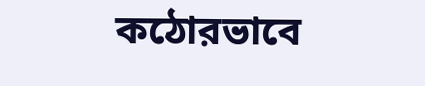কঠোরভাবে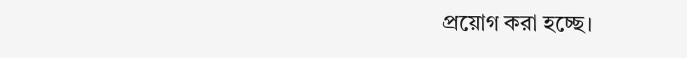প্রয়োগ করা হচ্ছে।